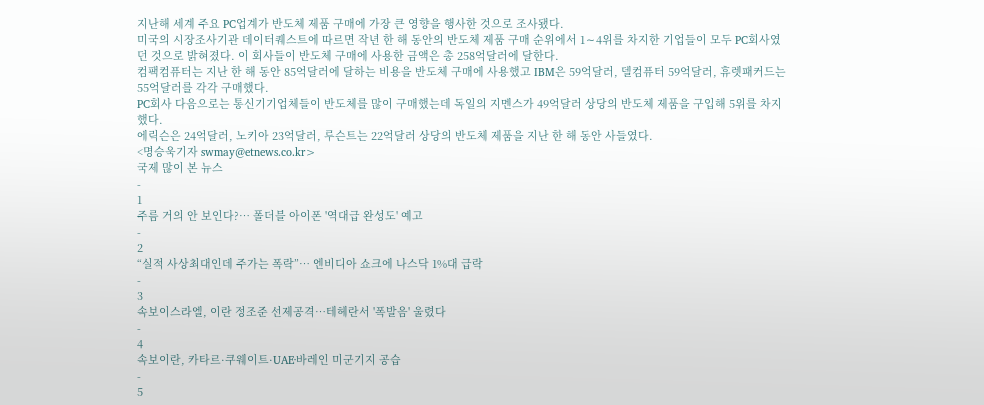지난해 세계 주요 PC업계가 반도체 제품 구매에 가장 큰 영향을 행사한 것으로 조사됐다.
미국의 시장조사기관 데이터퀘스트에 따르면 작년 한 해 동안의 반도체 제품 구매 순위에서 1∼4위를 차지한 기업들이 모두 PC회사였던 것으로 밝혀졌다. 이 회사들이 반도체 구매에 사용한 금액은 총 258억달러에 달한다.
컴팩컴퓨터는 지난 한 해 동안 85억달러에 달하는 비용을 반도체 구매에 사용했고 IBM은 59억달러, 델컴퓨터 59억달러, 휴렛패커드는 55억달러를 각각 구매했다.
PC회사 다음으로는 통신기기업체들이 반도체를 많이 구매했는데 독일의 지멘스가 49억달러 상당의 반도체 제품을 구입해 5위를 차지했다.
에릭슨은 24억달러, 노키아 23억달러, 루슨트는 22억달러 상당의 반도체 제품을 지난 한 해 동안 사들였다.
<명승욱기자 swmay@etnews.co.kr>
국제 많이 본 뉴스
-
1
주름 거의 안 보인다?… 폴더블 아이폰 '역대급 완성도' 예고
-
2
“실적 사상최대인데 주가는 폭락”… 엔비디아 쇼크에 나스닥 1%대 급락
-
3
속보이스라엘, 이란 정조준 선제공격…테헤란서 '폭발음' 울렸다
-
4
속보이란, 카타르·쿠웨이트·UAE·바레인 미군기지 공습
-
5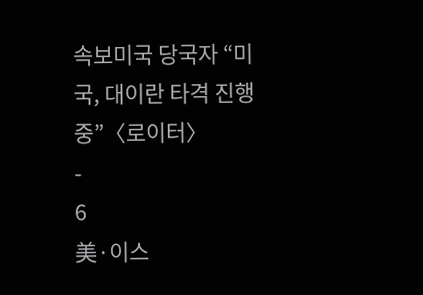속보미국 당국자 “미국, 대이란 타격 진행중”〈로이터〉
-
6
美·이스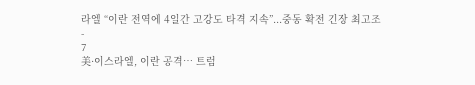라엘 “이란 전역에 4일간 고강도 타격 지속”...중동 확전 긴장 최고조
-
7
美·이스라엘, 이란 공격… 트럼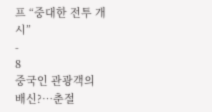프 “중대한 전투 개시”
-
8
중국인 관광객의 배신?…춘절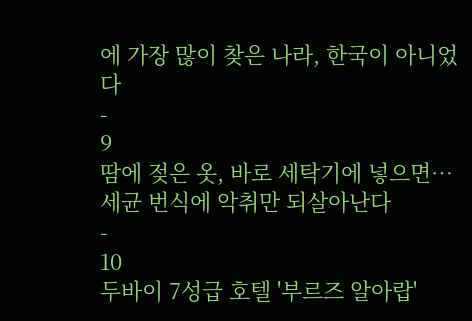에 가장 많이 찾은 나라, 한국이 아니었다
-
9
땀에 젖은 옷, 바로 세탁기에 넣으면…세균 번식에 악취만 되살아난다
-
10
두바이 7성급 호텔 '부르즈 알아랍'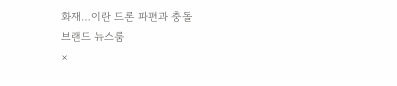화재…이란 드론 파편과 충돌
브랜드 뉴스룸
×